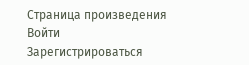Страница произведения
Войти
Зарегистрироваться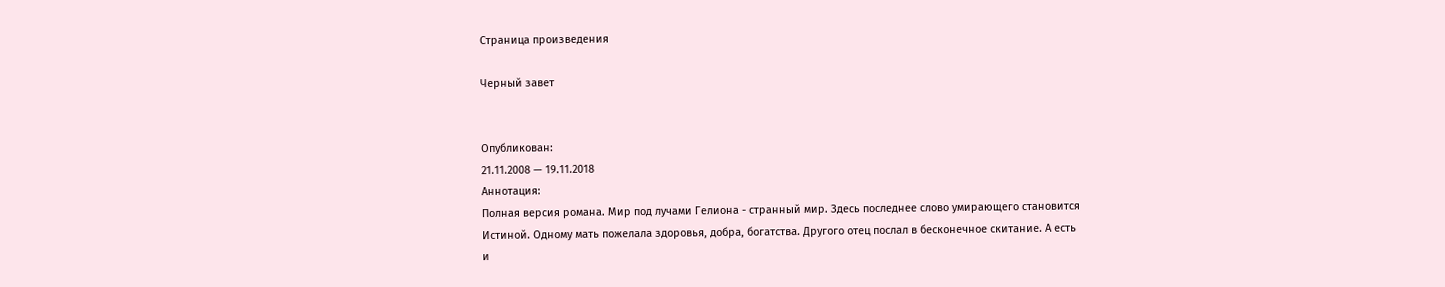Страница произведения

Черный завет


Опубликован:
21.11.2008 — 19.11.2018
Аннотация:
Полная версия романа. Мир под лучами Гелиона - странный мир. Здесь последнее слово умирающего становится Истиной. Одному мать пожелала здоровья, добра, богатства. Другого отец послал в бесконечное скитание. А есть и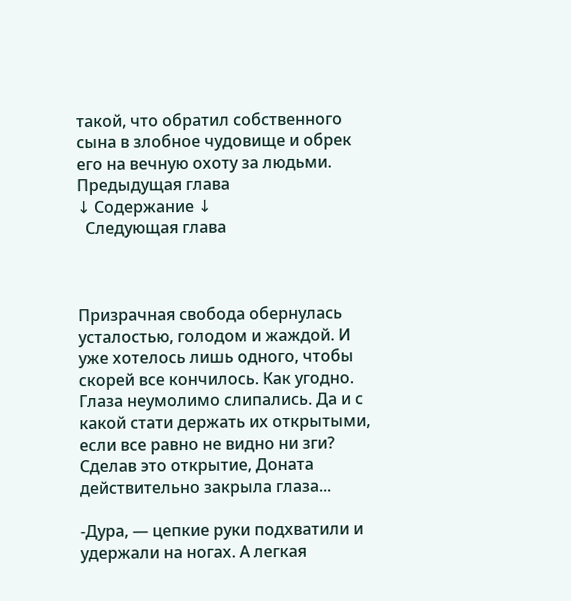такой, что обратил собственного сына в злобное чудовище и обрек его на вечную охоту за людьми.
Предыдущая глава
↓ Содержание ↓
  Следующая глава



Призрачная свобода обернулась усталостью, голодом и жаждой. И уже хотелось лишь одного, чтобы скорей все кончилось. Как угодно. Глаза неумолимо слипались. Да и с какой стати держать их открытыми, если все равно не видно ни зги? Сделав это открытие, Доната действительно закрыла глаза...

-Дура, — цепкие руки подхватили и удержали на ногах. А легкая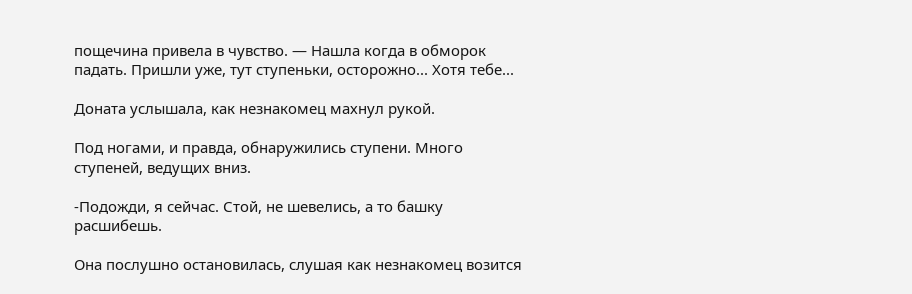пощечина привела в чувство. — Нашла когда в обморок падать. Пришли уже, тут ступеньки, осторожно... Хотя тебе...

Доната услышала, как незнакомец махнул рукой.

Под ногами, и правда, обнаружились ступени. Много ступеней, ведущих вниз.

-Подожди, я сейчас. Стой, не шевелись, а то башку расшибешь.

Она послушно остановилась, слушая как незнакомец возится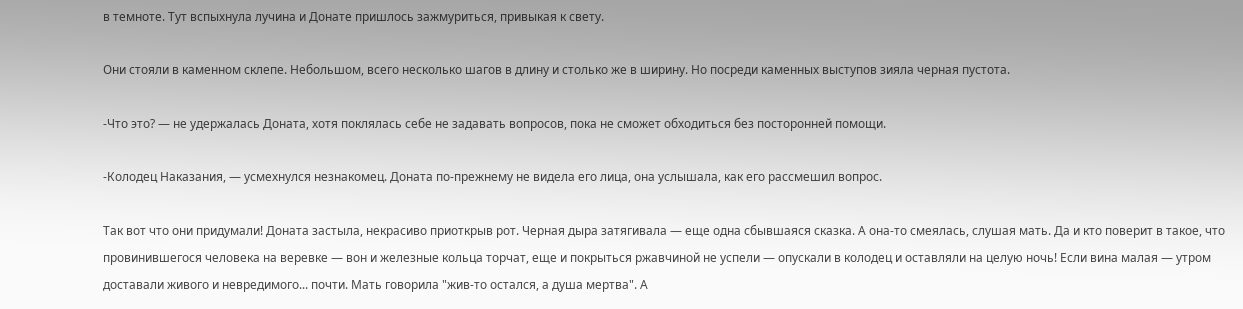в темноте. Тут вспыхнула лучина и Донате пришлось зажмуриться, привыкая к свету.

Они стояли в каменном склепе. Небольшом, всего несколько шагов в длину и столько же в ширину. Но посреди каменных выступов зияла черная пустота.

-Что это? — не удержалась Доната, хотя поклялась себе не задавать вопросов, пока не сможет обходиться без посторонней помощи.

-Колодец Наказания, — усмехнулся незнакомец. Доната по-прежнему не видела его лица, она услышала, как его рассмешил вопрос.

Так вот что они придумали! Доната застыла, некрасиво приоткрыв рот. Черная дыра затягивала — еще одна сбывшаяся сказка. А она-то смеялась, слушая мать. Да и кто поверит в такое, что провинившегося человека на веревке — вон и железные кольца торчат, еще и покрыться ржавчиной не успели — опускали в колодец и оставляли на целую ночь! Если вина малая — утром доставали живого и невредимого... почти. Мать говорила "жив-то остался, а душа мертва". А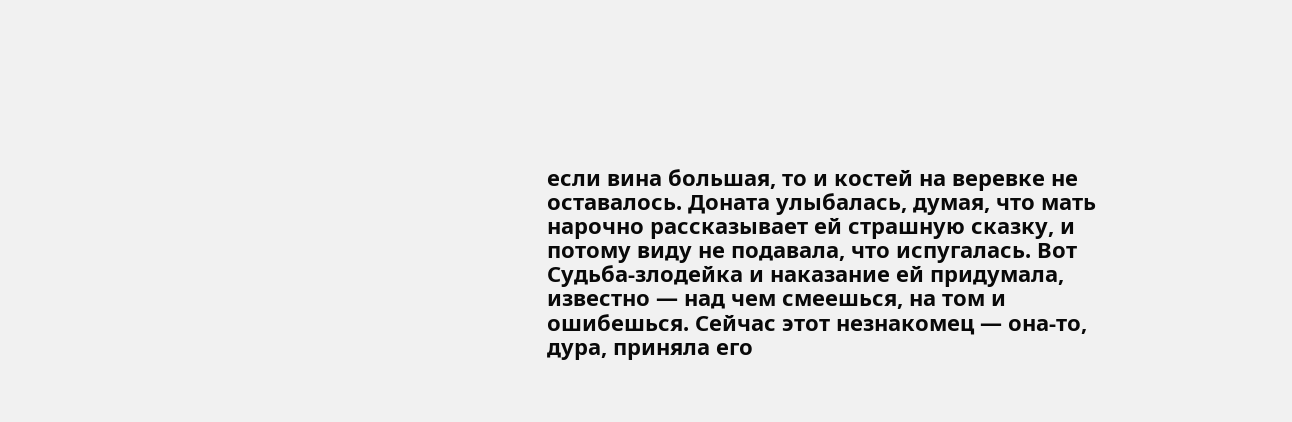если вина большая, то и костей на веревке не оставалось. Доната улыбалась, думая, что мать нарочно рассказывает ей страшную сказку, и потому виду не подавала, что испугалась. Вот Судьба-злодейка и наказание ей придумала, известно — над чем смеешься, на том и ошибешься. Сейчас этот незнакомец — она-то, дура, приняла его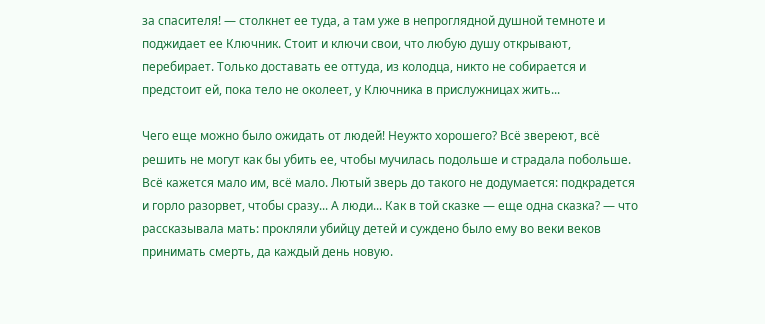за спасителя! — столкнет ее туда, а там уже в непроглядной душной темноте и поджидает ее Ключник. Стоит и ключи свои, что любую душу открывают, перебирает. Только доставать ее оттуда, из колодца, никто не собирается и предстоит ей, пока тело не околеет, у Ключника в прислужницах жить...

Чего еще можно было ожидать от людей! Неужто хорошего? Всё звереют, всё решить не могут как бы убить ее, чтобы мучилась подольше и страдала побольше. Всё кажется мало им, всё мало. Лютый зверь до такого не додумается: подкрадется и горло разорвет, чтобы сразу... А люди... Как в той сказке — еще одна сказка? — что рассказывала мать: прокляли убийцу детей и суждено было ему во веки веков принимать смерть, да каждый день новую.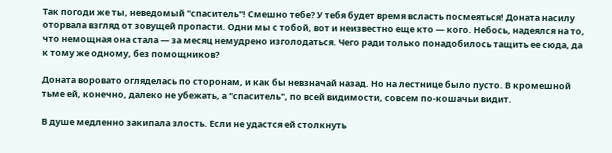Так погоди же ты, неведомый "спаситель"! Смешно тебе? У тебя будет время всласть посмеяться! Доната насилу оторвала взгляд от зовущей пропасти. Одни мы с тобой, вот и неизвестно еще кто — кого. Небось, надеялся на то, что немощная она стала — за месяц немудрено изголодаться. Чего ради только понадобилось тащить ее сюда, да к тому же одному, без помощников?

Доната воровато огляделась по сторонам, и как бы невзначай назад. Но на лестнице было пусто. В кромешной тьме ей, конечно, далеко не убежать, а "спаситель", по всей видимости, совсем по-кошачьи видит.

В душе медленно закипала злость. Если не удастся ей столкнуть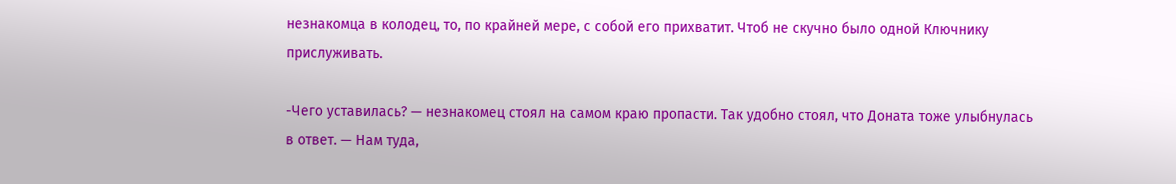незнакомца в колодец, то, по крайней мере, с собой его прихватит. Чтоб не скучно было одной Ключнику прислуживать.

-Чего уставилась? — незнакомец стоял на самом краю пропасти. Так удобно стоял, что Доната тоже улыбнулась в ответ. — Нам туда,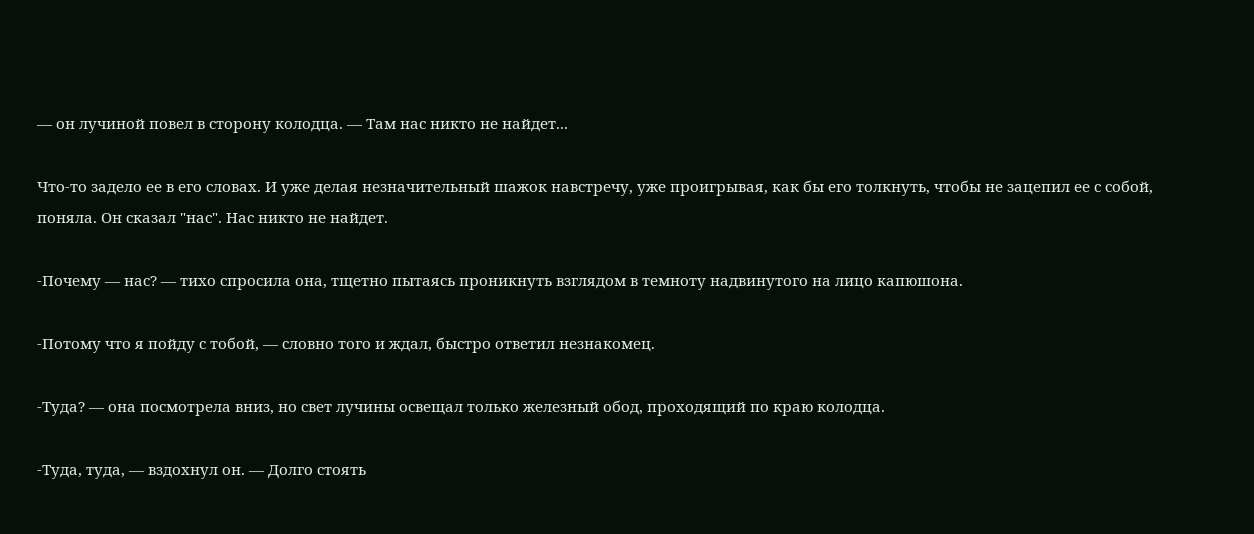— он лучиной повел в сторону колодца. — Там нас никто не найдет...

Что-то задело ее в его словах. И уже делая незначительный шажок навстречу, уже проигрывая, как бы его толкнуть, чтобы не зацепил ее с собой, поняла. Он сказал "нас". Нас никто не найдет.

-Почему — нас? — тихо спросила она, тщетно пытаясь проникнуть взглядом в темноту надвинутого на лицо капюшона.

-Потому что я пойду с тобой, — словно того и ждал, быстро ответил незнакомец.

-Туда? — она посмотрела вниз, но свет лучины освещал только железный обод, проходящий по краю колодца.

-Туда, туда, — вздохнул он. — Долго стоять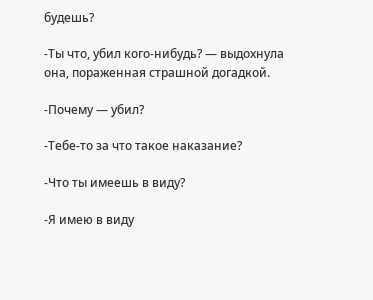будешь?

-Ты что, убил кого-нибудь? — выдохнула она, пораженная страшной догадкой.

-Почему — убил?

-Тебе-то за что такое наказание?

-Что ты имеешь в виду?

-Я имею в виду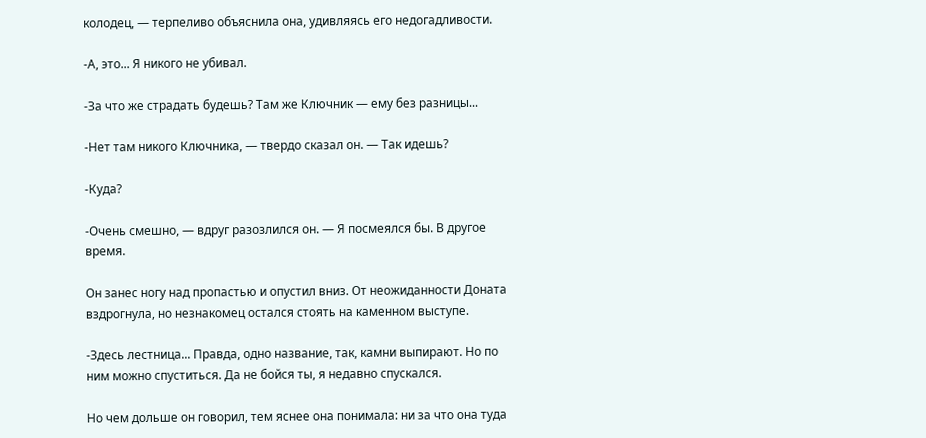колодец, — терпеливо объяснила она, удивляясь его недогадливости.

-А, это... Я никого не убивал.

-За что же страдать будешь? Там же Ключник — ему без разницы...

-Нет там никого Ключника, — твердо сказал он. — Так идешь?

-Куда?

-Очень смешно, — вдруг разозлился он. — Я посмеялся бы. В другое время.

Он занес ногу над пропастью и опустил вниз. От неожиданности Доната вздрогнула, но незнакомец остался стоять на каменном выступе.

-Здесь лестница... Правда, одно название, так, камни выпирают. Но по ним можно спуститься. Да не бойся ты, я недавно спускался.

Но чем дольше он говорил, тем яснее она понимала: ни за что она туда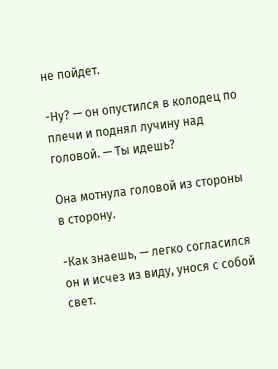не пойдет.

-Ну? — он опустился в колодец по плечи и поднял лучину над головой. — Ты идешь?

Она мотнула головой из стороны в сторону.

-Как знаешь, — легко согласился он и исчез из виду, унося с собой свет.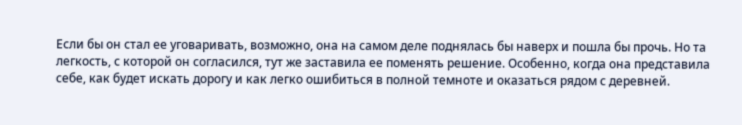Если бы он стал ее уговаривать, возможно, она на самом деле поднялась бы наверх и пошла бы прочь. Но та легкость, с которой он согласился, тут же заставила ее поменять решение. Особенно, когда она представила себе, как будет искать дорогу и как легко ошибиться в полной темноте и оказаться рядом с деревней.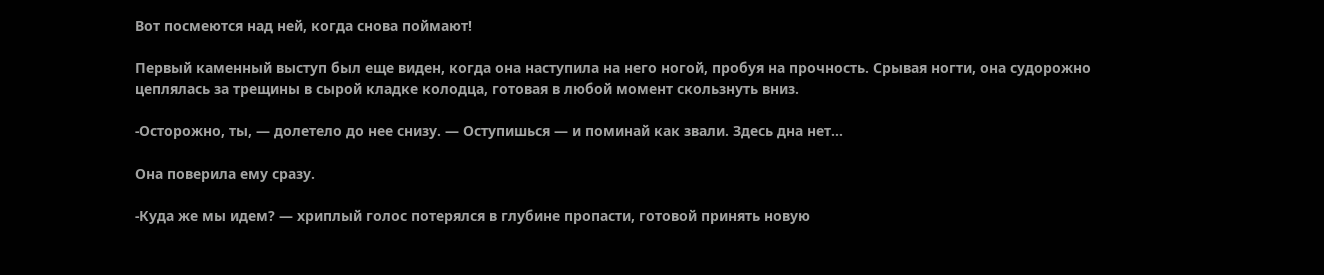Вот посмеются над ней, когда снова поймают!

Первый каменный выступ был еще виден, когда она наступила на него ногой, пробуя на прочность. Срывая ногти, она судорожно цеплялась за трещины в сырой кладке колодца, готовая в любой момент скользнуть вниз.

-Осторожно, ты, — долетело до нее снизу. — Оступишься — и поминай как звали. Здесь дна нет...

Она поверила ему сразу.

-Куда же мы идем? — хриплый голос потерялся в глубине пропасти, готовой принять новую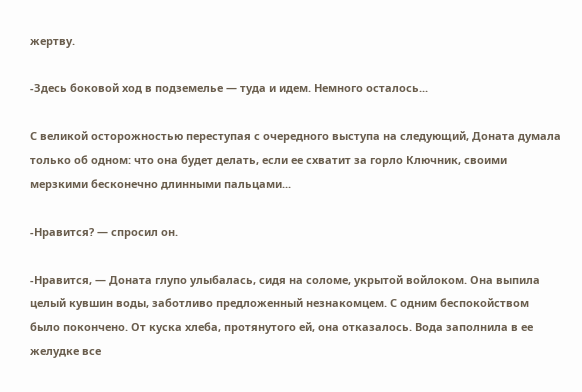жертву.

-Здесь боковой ход в подземелье — туда и идем. Немного осталось...

С великой осторожностью переступая с очередного выступа на следующий, Доната думала только об одном: что она будет делать, если ее схватит за горло Ключник, своими мерзкими бесконечно длинными пальцами...

-Нравится? — спросил он.

-Нравится, — Доната глупо улыбалась, сидя на соломе, укрытой войлоком. Она выпила целый кувшин воды, заботливо предложенный незнакомцем. С одним беспокойством было покончено. От куска хлеба, протянутого ей, она отказалось. Вода заполнила в ее желудке все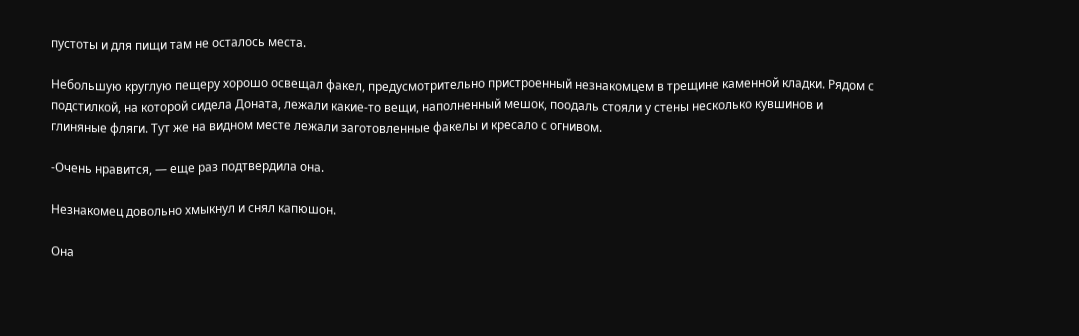пустоты и для пищи там не осталось места.

Небольшую круглую пещеру хорошо освещал факел, предусмотрительно пристроенный незнакомцем в трещине каменной кладки. Рядом с подстилкой, на которой сидела Доната, лежали какие-то вещи, наполненный мешок, поодаль стояли у стены несколько кувшинов и глиняные фляги. Тут же на видном месте лежали заготовленные факелы и кресало с огнивом.

-Очень нравится, — еще раз подтвердила она.

Незнакомец довольно хмыкнул и снял капюшон.

Она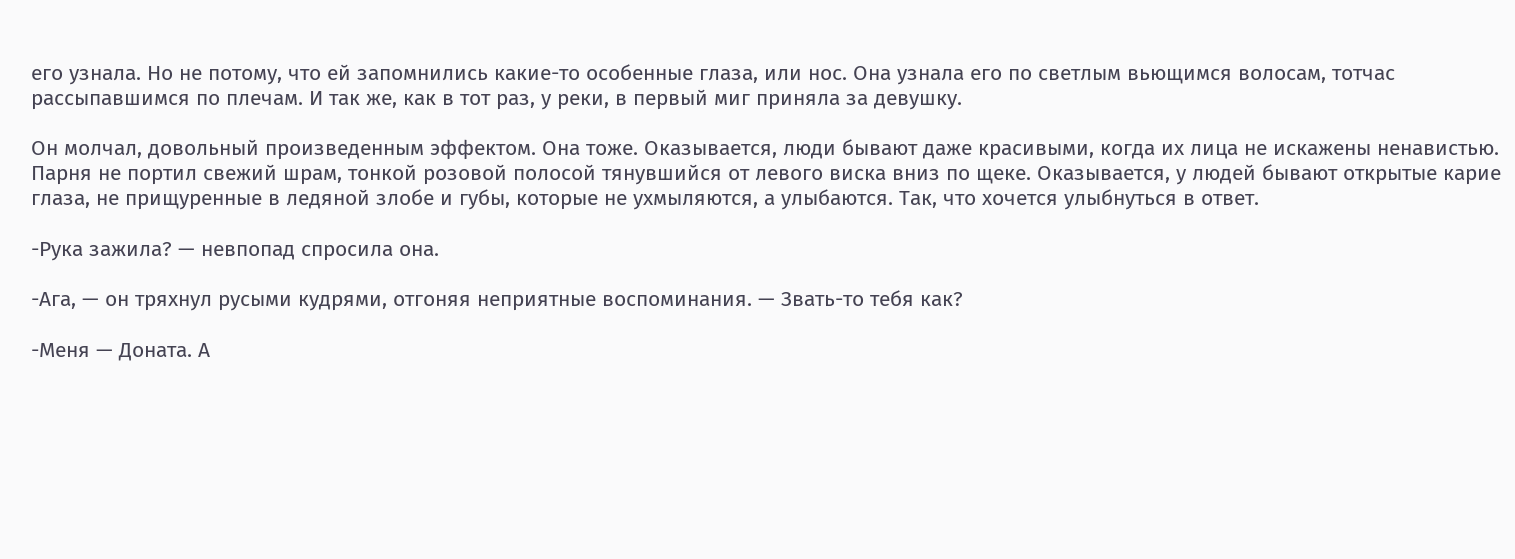его узнала. Но не потому, что ей запомнились какие-то особенные глаза, или нос. Она узнала его по светлым вьющимся волосам, тотчас рассыпавшимся по плечам. И так же, как в тот раз, у реки, в первый миг приняла за девушку.

Он молчал, довольный произведенным эффектом. Она тоже. Оказывается, люди бывают даже красивыми, когда их лица не искажены ненавистью. Парня не портил свежий шрам, тонкой розовой полосой тянувшийся от левого виска вниз по щеке. Оказывается, у людей бывают открытые карие глаза, не прищуренные в ледяной злобе и губы, которые не ухмыляются, а улыбаются. Так, что хочется улыбнуться в ответ.

-Рука зажила? — невпопад спросила она.

-Ага, — он тряхнул русыми кудрями, отгоняя неприятные воспоминания. — Звать-то тебя как?

-Меня — Доната. А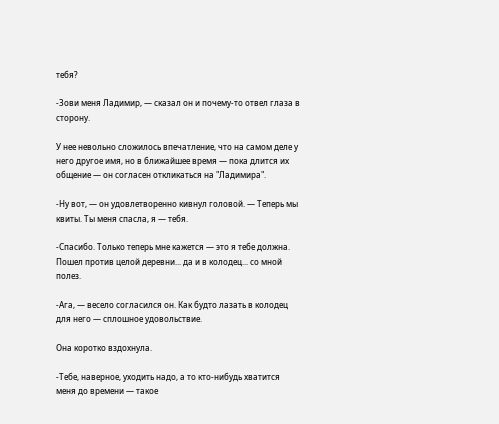тебя?

-Зови меня Ладимир, — сказал он и почему-то отвел глаза в сторону.

У нее невольно сложилось впечатление, что на самом деле у него другое имя, но в ближайшее время — пока длится их общение — он согласен откликаться на "Ладимира".

-Ну вот, — он удовлетворенно кивнул головой. — Теперь мы квиты. Ты меня спасла, я — тебя.

-Спасибо. Только теперь мне кажется — это я тебе должна. Пошел против целой деревни... да и в колодец... со мной полез.

-Ага, — весело согласился он. Как будто лазать в колодец для него — сплошное удовольствие.

Она коротко вздохнула.

-Тебе, наверное, уходить надо, а то кто-нибудь хватится меня до времени — такое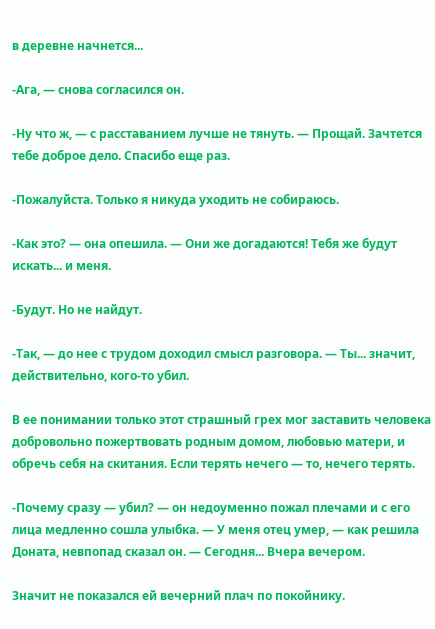в деревне начнется...

-Ага, — снова согласился он.

-Ну что ж, — с расставанием лучше не тянуть. — Прощай. Зачтется тебе доброе дело. Спасибо еще раз.

-Пожалуйста. Только я никуда уходить не собираюсь.

-Как это? — она опешила. — Они же догадаются! Тебя же будут искать... и меня.

-Будут. Но не найдут.

-Так, — до нее с трудом доходил смысл разговора. — Ты... значит, действительно, кого-то убил.

В ее понимании только этот страшный грех мог заставить человека добровольно пожертвовать родным домом, любовью матери, и обречь себя на скитания. Если терять нечего — то, нечего терять.

-Почему сразу — убил? — он недоуменно пожал плечами и с его лица медленно сошла улыбка. — У меня отец умер, — как решила Доната, невпопад сказал он. — Сегодня... Вчера вечером.

Значит не показался ей вечерний плач по покойнику.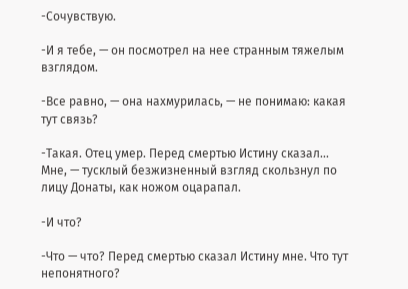-Сочувствую.

-И я тебе, — он посмотрел на нее странным тяжелым взглядом.

-Все равно, — она нахмурилась, — не понимаю: какая тут связь?

-Такая. Отец умер. Перед смертью Истину сказал... Мне, — тусклый безжизненный взгляд скользнул по лицу Донаты, как ножом оцарапал.

-И что?

-Что — что? Перед смертью сказал Истину мне. Что тут непонятного?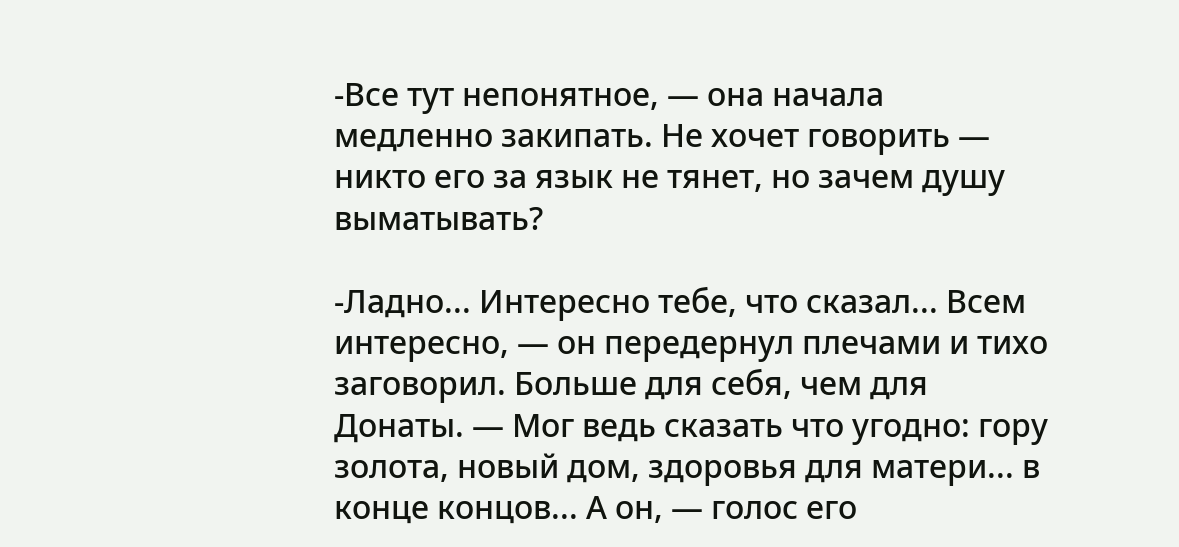-Все тут непонятное, — она начала медленно закипать. Не хочет говорить — никто его за язык не тянет, но зачем душу выматывать?

-Ладно... Интересно тебе, что сказал... Всем интересно, — он передернул плечами и тихо заговорил. Больше для себя, чем для Донаты. — Мог ведь сказать что угодно: гору золота, новый дом, здоровья для матери... в конце концов... А он, — голос его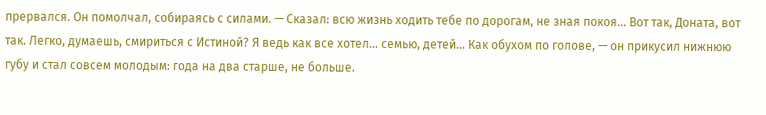прервался. Он помолчал, собираясь с силами. — Сказал: всю жизнь ходить тебе по дорогам, не зная покоя... Вот так, Доната, вот так. Легко, думаешь, смириться с Истиной? Я ведь как все хотел... семью, детей... Как обухом по голове, — он прикусил нижнюю губу и стал совсем молодым: года на два старше, не больше.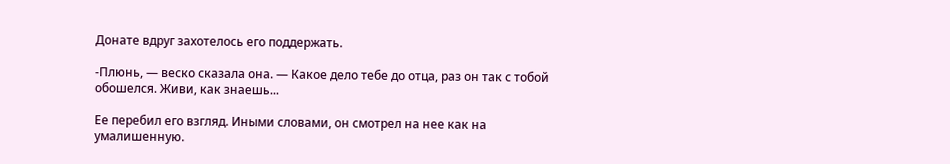Донате вдруг захотелось его поддержать.

-Плюнь, — веско сказала она. — Какое дело тебе до отца, раз он так с тобой обошелся. Живи, как знаешь...

Ее перебил его взгляд. Иными словами, он смотрел на нее как на умалишенную.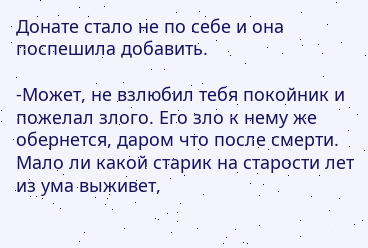Донате стало не по себе и она поспешила добавить.

-Может, не взлюбил тебя покойник и пожелал злого. Его зло к нему же обернется, даром что после смерти. Мало ли какой старик на старости лет из ума выживет,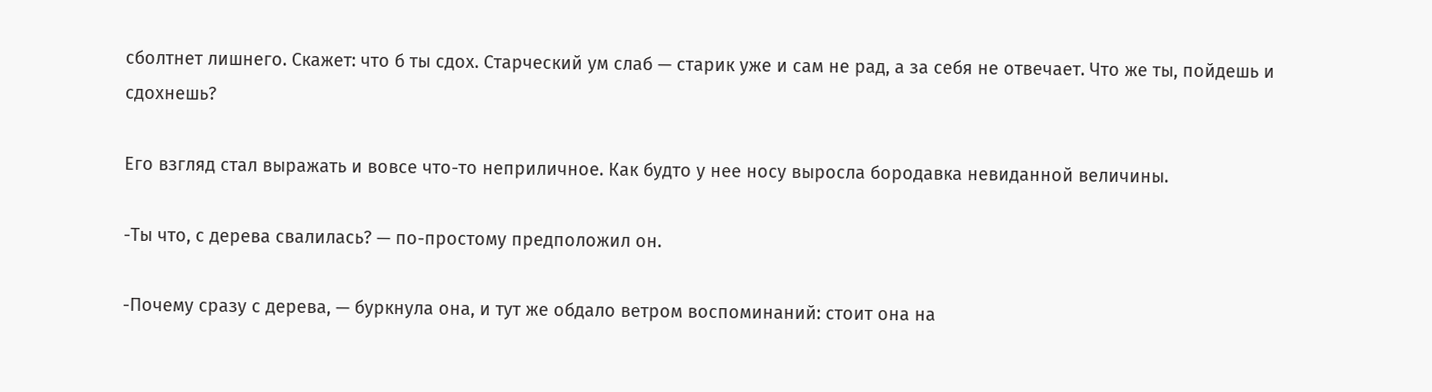сболтнет лишнего. Скажет: что б ты сдох. Старческий ум слаб — старик уже и сам не рад, а за себя не отвечает. Что же ты, пойдешь и сдохнешь?

Его взгляд стал выражать и вовсе что-то неприличное. Как будто у нее носу выросла бородавка невиданной величины.

-Ты что, с дерева свалилась? — по-простому предположил он.

-Почему сразу с дерева, — буркнула она, и тут же обдало ветром воспоминаний: стоит она на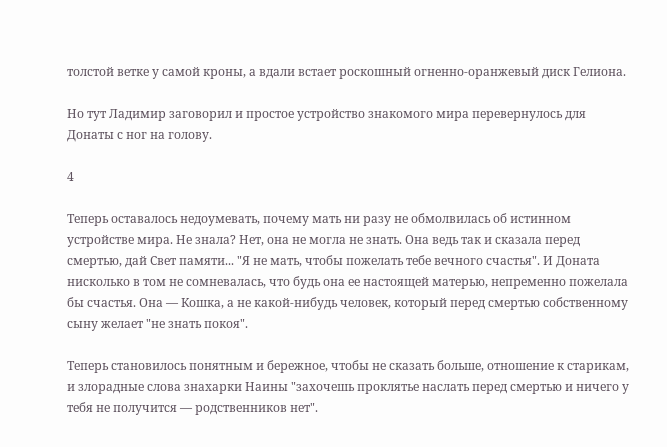толстой ветке у самой кроны, а вдали встает роскошный огненно-оранжевый диск Гелиона.

Но тут Ладимир заговорил и простое устройство знакомого мира перевернулось для Донаты с ног на голову.

4

Теперь оставалось недоумевать, почему мать ни разу не обмолвилась об истинном устройстве мира. Не знала? Нет, она не могла не знать. Она ведь так и сказала перед смертью, дай Свет памяти... "Я не мать, чтобы пожелать тебе вечного счастья". И Доната нисколько в том не сомневалась, что будь она ее настоящей матерью, непременно пожелала бы счастья. Она — Кошка, а не какой-нибудь человек, который перед смертью собственному сыну желает "не знать покоя".

Теперь становилось понятным и бережное, чтобы не сказать больше, отношение к старикам, и злорадные слова знахарки Наины "захочешь проклятье наслать перед смертью и ничего у тебя не получится — родственников нет".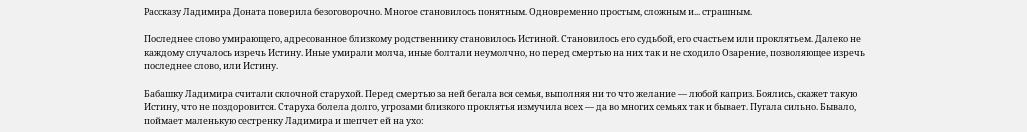Рассказу Ладимира Доната поверила безоговорочно. Многое становилось понятным. Одновременно простым, сложным и... страшным.

Последнее слово умирающего, адресованное близкому родственнику становилось Истиной. Становилось его судьбой, его счастьем или проклятьем. Далеко не каждому случалось изречь Истину. Иные умирали молча, иные болтали неумолчно, но перед смертью на них так и не сходило Озарение, позволяющее изречь последнее слово, или Истину.

Бабашку Ладимира считали склочной старухой. Перед смертью за ней бегала вся семья, выполняя ни то что желание — любой каприз. Боялись, скажет такую Истину, что не поздоровится. Старуха болела долго, угрозами близкого проклятья измучила всех — да во многих семьях так и бывает. Пугала сильно. Бывало, поймает маленькую сестренку Ладимира и шепчет ей на ухо: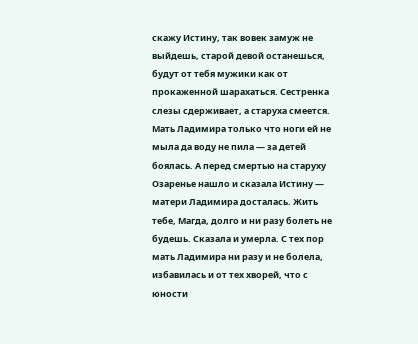скажу Истину, так вовек замуж не выйдешь, старой девой останешься, будут от тебя мужики как от прокаженной шарахаться. Сестренка слезы сдерживает, а старуха смеется. Мать Ладимира только что ноги ей не мыла да воду не пила — за детей боялась. А перед смертью на старуху Озаренье нашло и сказала Истину — матери Ладимира досталась. Жить тебе, Магда, долго и ни разу болеть не будешь. Сказала и умерла. С тех пор мать Ладимира ни разу и не болела, избавилась и от тех хворей, что с юности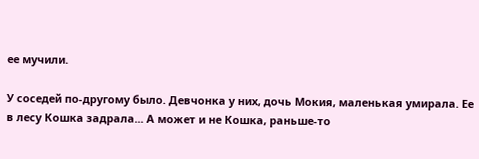ее мучили.

У соседей по-другому было. Девчонка у них, дочь Мокия, маленькая умирала. Ее в лесу Кошка задрала... А может и не Кошка, раньше-то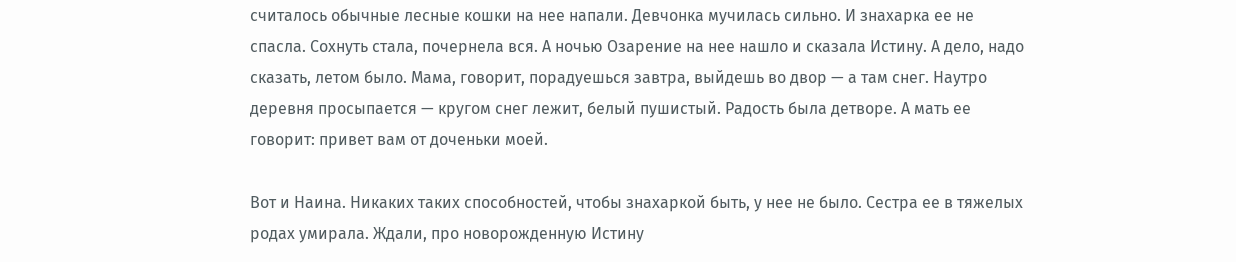считалось обычные лесные кошки на нее напали. Девчонка мучилась сильно. И знахарка ее не спасла. Сохнуть стала, почернела вся. А ночью Озарение на нее нашло и сказала Истину. А дело, надо сказать, летом было. Мама, говорит, порадуешься завтра, выйдешь во двор — а там снег. Наутро деревня просыпается — кругом снег лежит, белый пушистый. Радость была детворе. А мать ее говорит: привет вам от доченьки моей.

Вот и Наина. Никаких таких способностей, чтобы знахаркой быть, у нее не было. Сестра ее в тяжелых родах умирала. Ждали, про новорожденную Истину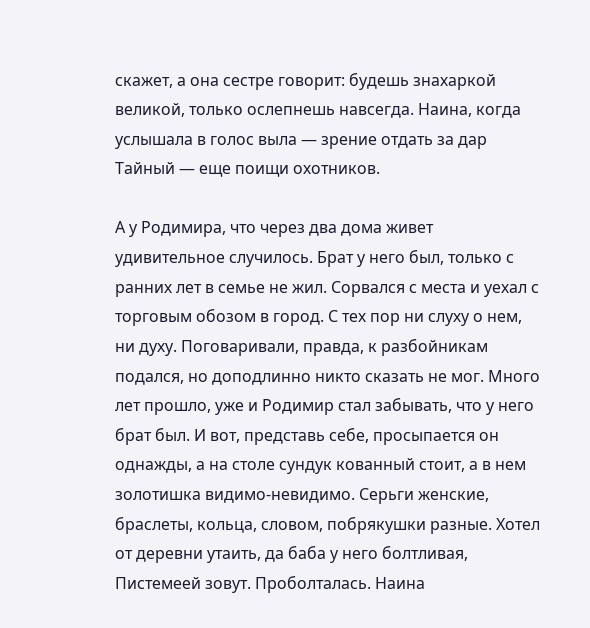скажет, а она сестре говорит: будешь знахаркой великой, только ослепнешь навсегда. Наина, когда услышала в голос выла — зрение отдать за дар Тайный — еще поищи охотников.

А у Родимира, что через два дома живет удивительное случилось. Брат у него был, только с ранних лет в семье не жил. Сорвался с места и уехал с торговым обозом в город. С тех пор ни слуху о нем, ни духу. Поговаривали, правда, к разбойникам подался, но доподлинно никто сказать не мог. Много лет прошло, уже и Родимир стал забывать, что у него брат был. И вот, представь себе, просыпается он однажды, а на столе сундук кованный стоит, а в нем золотишка видимо-невидимо. Серьги женские, браслеты, кольца, словом, побрякушки разные. Хотел от деревни утаить, да баба у него болтливая, Пистемеей зовут. Проболталась. Наина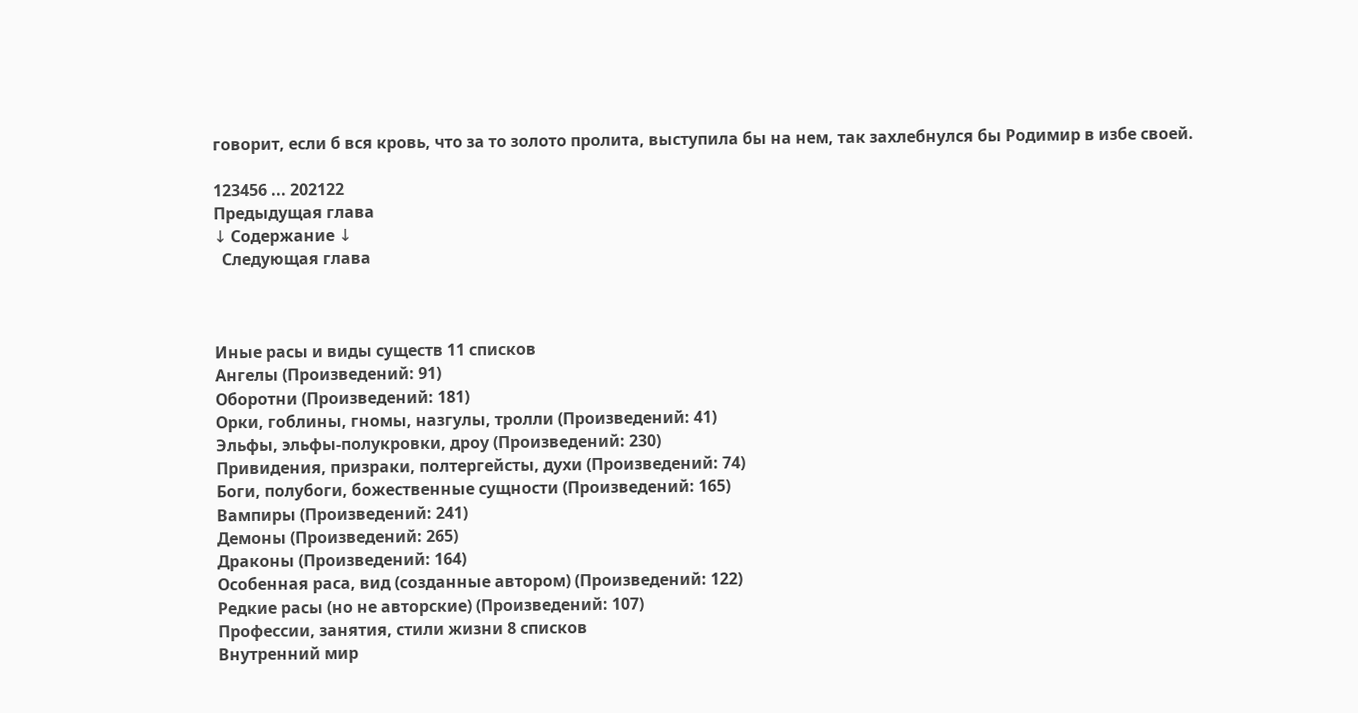говорит, если б вся кровь, что за то золото пролита, выступила бы на нем, так захлебнулся бы Родимир в избе своей.

123456 ... 202122
Предыдущая глава
↓ Содержание ↓
  Следующая глава



Иные расы и виды существ 11 списков
Ангелы (Произведений: 91)
Оборотни (Произведений: 181)
Орки, гоблины, гномы, назгулы, тролли (Произведений: 41)
Эльфы, эльфы-полукровки, дроу (Произведений: 230)
Привидения, призраки, полтергейсты, духи (Произведений: 74)
Боги, полубоги, божественные сущности (Произведений: 165)
Вампиры (Произведений: 241)
Демоны (Произведений: 265)
Драконы (Произведений: 164)
Особенная раса, вид (созданные автором) (Произведений: 122)
Редкие расы (но не авторские) (Произведений: 107)
Профессии, занятия, стили жизни 8 списков
Внутренний мир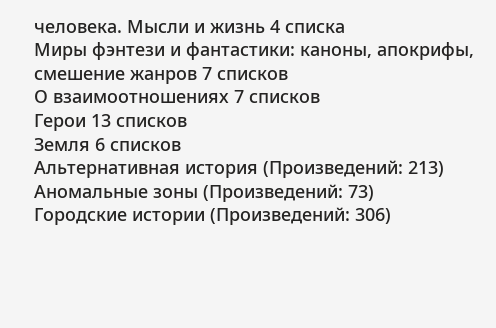человека. Мысли и жизнь 4 списка
Миры фэнтези и фантастики: каноны, апокрифы, смешение жанров 7 списков
О взаимоотношениях 7 списков
Герои 13 списков
Земля 6 списков
Альтернативная история (Произведений: 213)
Аномальные зоны (Произведений: 73)
Городские истории (Произведений: 306)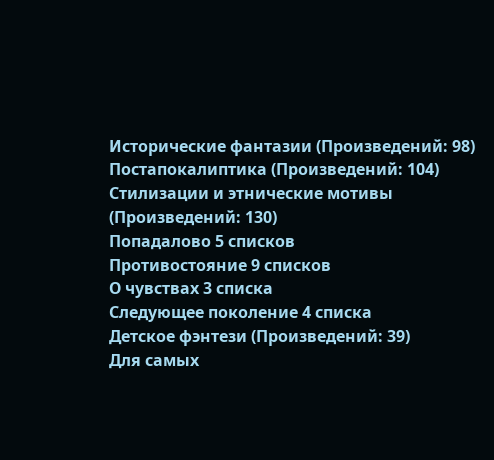Исторические фантазии (Произведений: 98)
Постапокалиптика (Произведений: 104)
Стилизации и этнические мотивы (Произведений: 130)
Попадалово 5 списков
Противостояние 9 списков
О чувствах 3 списка
Следующее поколение 4 списка
Детское фэнтези (Произведений: 39)
Для самых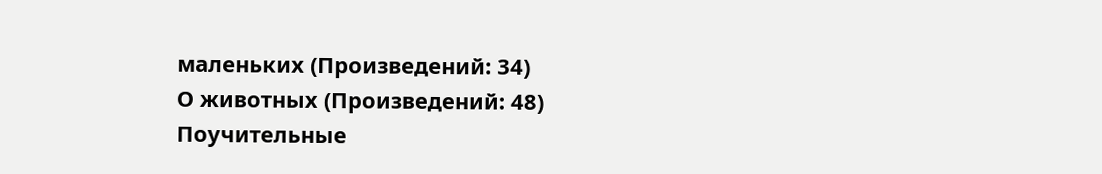маленьких (Произведений: 34)
О животных (Произведений: 48)
Поучительные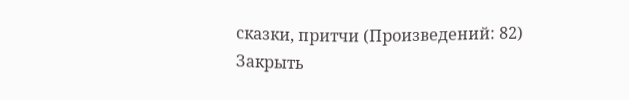сказки, притчи (Произведений: 82)
Закрыть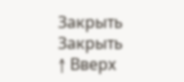Закрыть
Закрыть
↑ Вверх